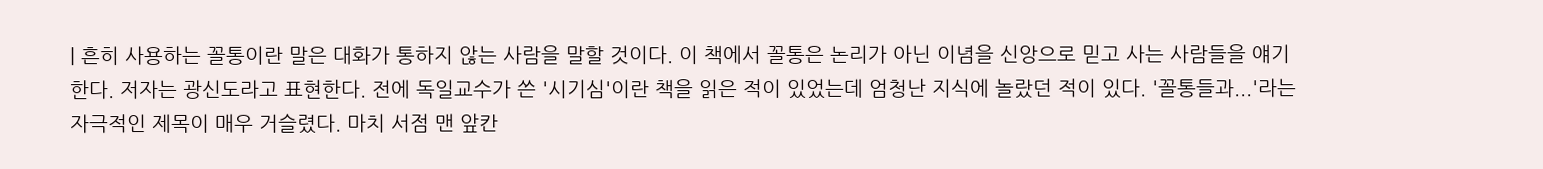| 흔히 사용하는 꼴통이란 말은 대화가 통하지 않는 사람을 말할 것이다. 이 책에서 꼴통은 논리가 아닌 이념을 신앙으로 믿고 사는 사람들을 얘기한다. 저자는 광신도라고 표현한다. 전에 독일교수가 쓴 '시기심'이란 책을 읽은 적이 있었는데 엄청난 지식에 놀랐던 적이 있다. '꼴통들과...'라는 자극적인 제목이 매우 거슬렸다. 마치 서점 맨 앞칸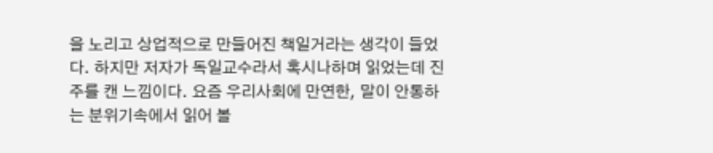을 노리고 상업적으로 만들어진 책일거라는 생각이 들었다. 하지만 저자가 독일교수라서 혹시나하며 읽었는데 진주를 캔 느낌이다. 요즘 우리사회에 만연한, 말이 안통하는 분위기속에서 읽어 볼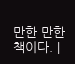만한 만한 책이다. |